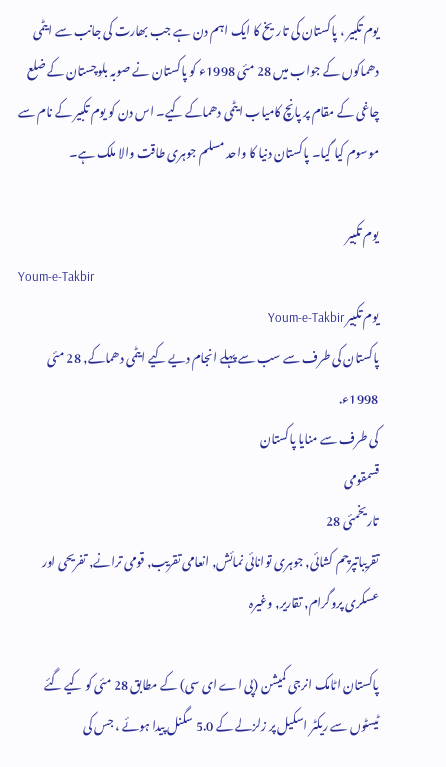یوم تکبیر ، پاکستان کی تاریخ کا ایک اہم دن ہے جب بھارت کی جانب سے ایٹمی دھماکوں کے جواب میں 28 مئی 1998ء کو پاکستان نے صوبہ بلوچستان کے ضلع چاغی کے مقام پر پانچ کامیاب ایٹمی دھماکے کیے۔ اس دن کو یوم تکبیر کے نام سے موسوم کیا گیا۔ پاکستان دنیا کا واحد مسلم جوہری طاقت والا ملک ہے۔

یوم تکبیر
Youm-e-Takbir
یوم تکبیر Youm-e-Takbir
پاکستان کی طرف سے سب سے پہلے انجام دیے کیے ایٹمی دھماکے, 28 مئی 1998ء.
کی طرف سے منایا پاکستان
قسمقومی
تاریخمئی 28
تقریباتپرچم کشائی, جوہری توانائی نمائش, انعامی تقریب, قومی ترانے, تفریحی اور عسکری پروگرام, تقاریر, وغیرہ

پاکستان اٹامک انرجی کمیشن (پی اے ای سی) کے مطابق 28 مئی کو کیے گئے ٹیسٹوں سے ریکٹر اسکیل پر زلزلے کے 5.0 سگنل پیدا ہوئے ، جس کی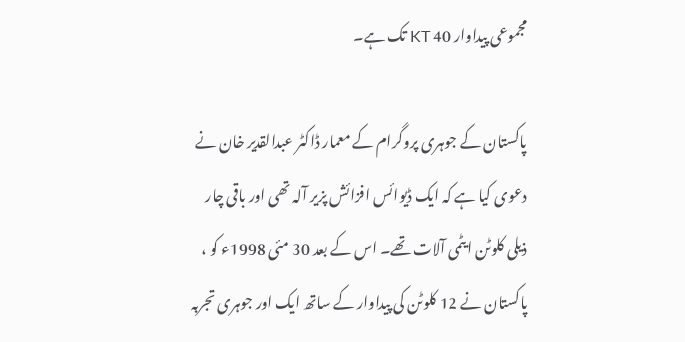مجموعی پیداوار 40 KT تک ہے۔

پاکستان کے جوہری پروگرام کے معمار ڈاکٹر عبدالقدیر خان نے دعوی کیا ہے کہ ایک ڈیوائس افزائش پزیر آلہ تھی اور باقی چار ذیلی کلوٹن ایٹمی آلات تھے۔ اس کے بعد 30 مئی 1998ء کو ، پاکستان نے 12 کلوٹن کی پیداوار کے ساتھ ایک اور جوہری تجربہ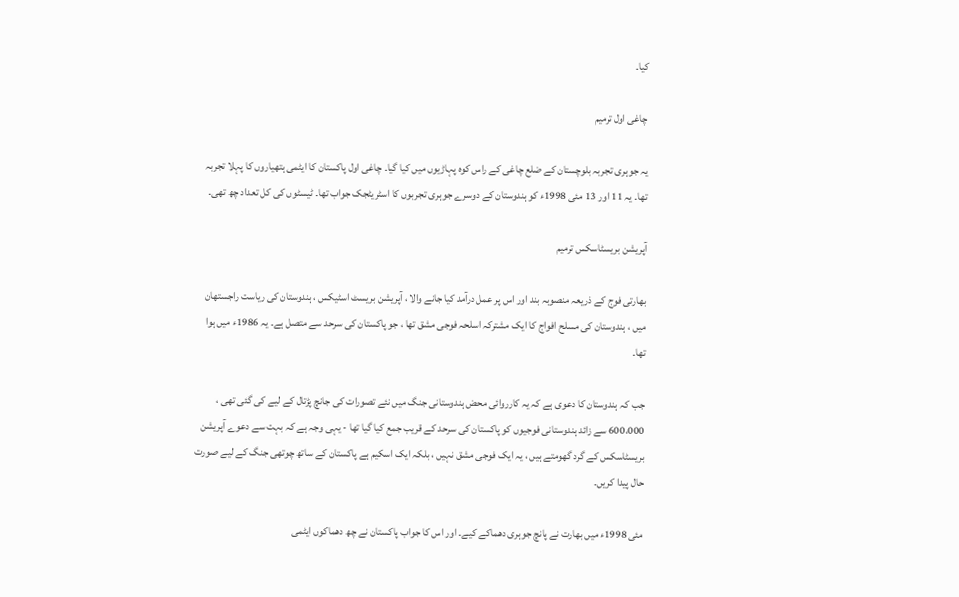کیا۔

چاغی اول ترمیم

یہ جوہری تجربہ بلوچستان کے ضلع چاغی کے راس کوہ پہاڑیوں میں کیا گیا۔ چاغی اول پاکستان کا ایٹمی ہتھیاروں کا پہلا تجربہ تھا۔ یہ 11 اور 13 مئی 1998ء کو ہندوستان کے دوسرے جوہری تجربوں کا اسٹریٹجک جواب تھا۔ ٹیسٹوں کی کل تعداد چھ تھی۔

آپریشن بریسٹاسکس ترمیم

بھارتی فوج کے ذریعہ منصوبہ بند اور اس پر عمل درآمد کیا جانے والا ، آپریشن بریسٹ اسٹیکس ، ہندوستان کی ریاست راجستھان میں ، ہندوستان کی مسلح افواج کا ایک مشترکہ اسلحہ فوجی مشق تھا ، جو پاکستان کی سرحد سے متصل ہے۔ یہ 1986ء میں ہوا تھا۔

جب کہ ہندوستان کا دعوی ہے کہ یہ کارروائی محض ہندوستانی جنگ میں نئے تصورات کی جانچ پڑتال کے لیے کی گئی تھی ، 600،000 سے زائد ہندوستانی فوجیوں کو پاکستان کی سرحد کے قریب جمع کیا گیا تھا - یہی وجہ ہے کہ بہت سے دعوے آپریشن بریسٹاسکس کے گرد گھومتے ہیں ، یہ ایک فوجی مشق نہیں ، بلکہ ایک اسکیم ہے پاکستان کے ساتھ چوتھی جنگ کے لیے صورت حال پیدا کریں۔

مئی 1998ء میں بھارت نے پانچ جوہری دھماکے کیے۔ اور اس کا جواب پاکستان نے چھ دھماکوں ایٹمی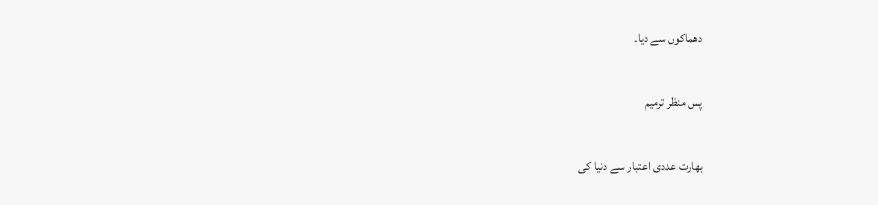دھماکوں سے دیا۔

پس منظر ترمیم

بھارت عددی اعتبار سے دنیا کی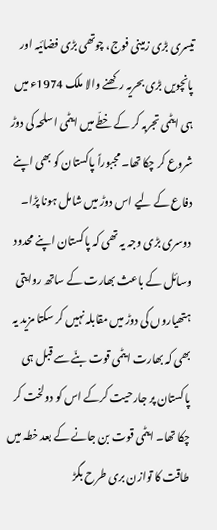تیسری بڑی زمینی فوج، چوتھی بڑی فضائیہ اور پانچویں بڑی بحریہ رکھنے والا ملک 1974ء میں ہی ایٹمی تجربہ کر کے خطّے میں ایٹمی اسلحہ کی دوڑ شروع کر چکا تھا۔ مجبوراً پاکستان کو بھی اپنے دفاع کے لیے اس دوڑ میں شامل ہونا پڑا۔ دوسری بڑی وجہ یہ تھی کہ پاکستان اپنے محدود وسائل کے باعث بھارت کے ساتھ روایتی ہتھیاروں کی دوڑ میں مقابلہ نہیں کر سکتا مزید یہ بھی کہ بھارت ایٹمی قوت بنّے سے قبل ہی پاکستان پر جارحیت کرکے اس کو دولخت کر چکا تھا۔ ایٹمی قوت بن جانے کے بعد خطہ میں طاقت کا توازن بری طرح بگڑ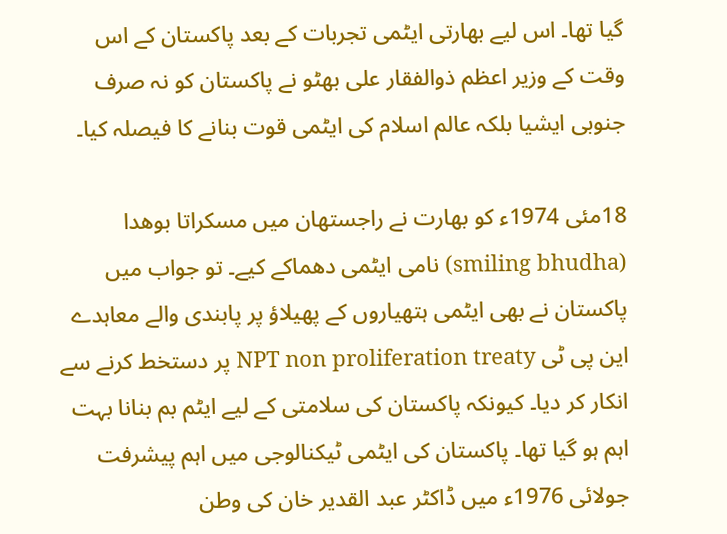گیا تھا۔ اس لیے بھارتی ایٹمی تجربات کے بعد پاکستان کے اس وقت کے وزیر اعظم ذوالفقار علی بھٹو نے پاکستان کو نہ صرف جنوبی ایشیا بلکہ عالم اسلام کی ایٹمی قوت بنانے کا فیصلہ کیا۔

18مئی 1974ء کو بھارت نے راجستھان میں مسکراتا بوھدا (smiling bhudha) نامی ایٹمی دھماکے کیے۔ تو جواب میں پاکستان نے بھی ایٹمی ہتھیاروں کے پھیلاؤ پر پابندی والے معاہدے این پی ٹی NPT non proliferation treaty پر دستخط کرنے سے انکار کر دیا۔ کیونکہ پاکستان کی سلامتی کے لیے ایٹم بم بنانا بہت اہم ہو گیا تھا۔ پاکستان کی ایٹمی ٹیکنالوجی میں اہم پیشرفت جولائی 1976ء میں ڈاکٹر عبد القدیر خان کی وطن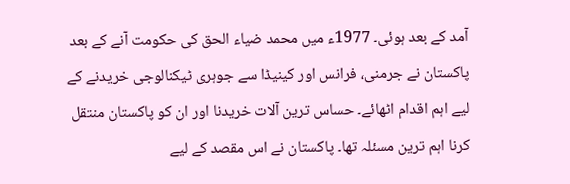آمد کے بعد ہوئی۔ 1977ء میں محمد ضیاء الحق کی حکومت آنے کے بعد پاکستان نے جرمنی، فرانس اور کینیڈا سے جوہری ٹیکنالوجی خریدنے کے لیے اہم اقدام اٹھائے۔ حساس ترین آلات خریدنا اور ان کو پاکستان منتقل کرنا اہم ترین مسئلہ تھا۔ پاکستان نے اس مقصد کے لیے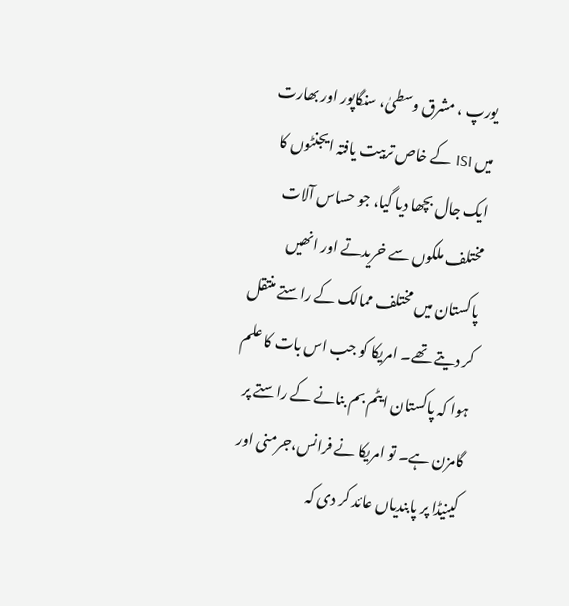یورپ ، مشرق وسطیٰ، سنگاپور اور بھارت میں ISI کے خاص تربیت یافتہ ایجنٹوں کا ایک جال بچھا دیا گیا، جو حساس آلات مختلف ملکوں سے خریدتے اور انھیں پاکستان میں مختلف ممالک کے راستے منتقل کر دیتے تھے۔ امریکا کو جب اس بات کا علم ہوا کہ پاکستان ایٹم بم بنانے کے راستے پر گامزن ہے۔ تو امریکا نے فرانس،جرمنی اور کینیڈا پر پابندیاں عائد کر دی کہ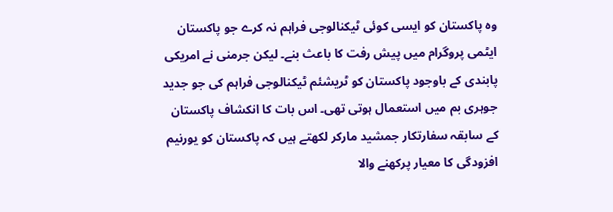وہ پاکستان کو ایسی کوئی ٹیکنالوجی فراہم نہ کرے جو پاکستان ایٹمی پروگرام میں پیش رفت کا باعث بنے۔ لیکن جرمنی نے امریکی پابندی کے باوجود پاکستان کو ٹریشئم ٹیکنالوجی فراہم کی جو جدید جوہری بم میں استعمال ہوتی تھی۔ اس بات کا انکشاف پاکستان کے سابقہ سفارتکار جمشید مارکر لکھتے ہیں کہ پاکستان کو یورنیم افزودگی کا معیار پرکھنے والا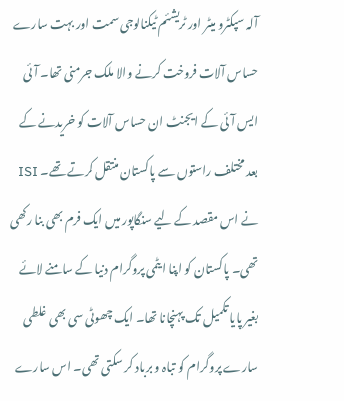آلہ سپکٹرو میٹر اور ٹریشئم ٹیکنالوجی سمت اور بہت سارے حساس آلات فروخت کرنے والا ملک جرمنی تھا۔ آئی ایس آئی کے ایجنٹ ان حساس آلات کو خریدنے کے بعد مختلف راستوں سے پاکستان منتقل کرتے تھے۔ ISI نے اس مقصد کے لیے سنگاپور میں ایک فرم بھی بنا رکھی تھی۔ پاکستان کو اپنا ایٹمی پروگرام دنیا کے سامنے لائے بغیر پایا تکمیل تک پہنچانا تھا۔ ایک چھوٹی سی بھی غلطی سارے پروگرام کو تباہ و برباد کر سکتی تھی۔ اس سارے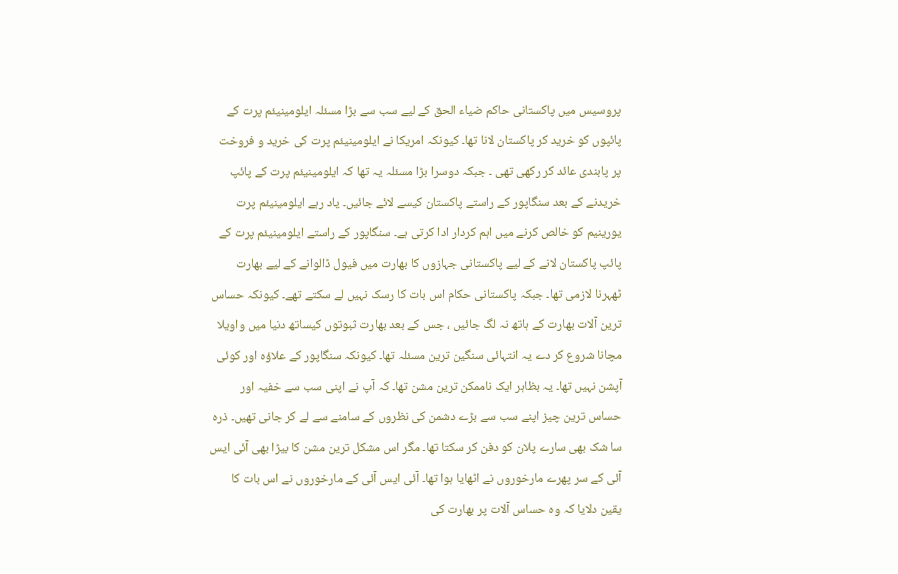پروسیس میں پاکستانی حاکم ضیاء الحق کے لیے سب سے بڑا مسئلہ ایلومینیئم پرت کے پائپوں کو خرید کر پاکستان لانا تھا۔ کیونکہ امریکا نے ایلومینیئم پرت کی خرید و فروخت پر پابندی عائد کر رکھی تھی ۔ جبکہ دوسرا بڑا مسئلہ یہ تھا کہ ایلومینیئم پرت کے پائپ خریدنے کے بعد سنگاپور کے راستے پاکستان کیسے لائے جائیں۔ یاد رہے ایلومینیئم پرت یورینیم کو خالص کرنے میں اہم کردار ادا کرتی ہے۔ سنگاپور کے راستے ایلومینیئم پرت کے پائپ پاکستان لانے کے لیے پاکستانی جہازوں کا بھارت میں فیول ڈالوانے کے لیے بھارت ٹھہرنا لازمی تھا۔ جبکہ پاکستانی حکام اس بات کا رسک نہیں لے سکتے تھے۔ کیونکہ حساس ترین آلات بھارت کے ہاتھ نہ لگ جائیں ، جس کے بعد بھارت ثبوتوں کیساتھ دنیا میں واویلا مچانا شروع کر دے یہ انتہائی سنگین ترین مسئلہ تھا۔ کیونکہ سنگاپور کے علاؤہ اور کوئی آپشن نہیں تھا۔ یہ بظاہر ایک ناممکن ترین مشن تھا۔ کہ آپ نے اپنی سب سے خفیہ اور حساس ترین چیز اپنے سب سے بڑے دشمن کی نظروں کے سامنے سے لے کر جانی تھیں۔ ذرہ سا شک بھی سارے پلان کو دفن کر سکتا تھا۔ مگر اس مشکل ترین مشن کا بیڑا بھی آئی ایس آئی کے سر پھرے مارخوروں نے اٹھایا ہوا تھا۔ آئی ایس آئی کے مارخوروں نے اس بات کا یقین دلایا کہ وہ حساس آلات پر بھارت کی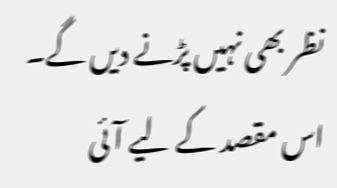نظر بھی نہیں پڑنے دیں گے۔ اس مقصد کے لیے آئی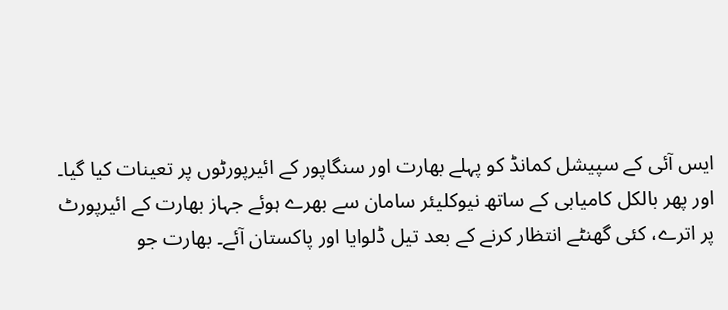ایس آئی کے سپیشل کمانڈ کو پہلے بھارت اور سنگاپور کے ائیرپورٹوں پر تعینات کیا گیا۔ اور پھر بالکل کامیابی کے ساتھ نیوکلیئر سامان سے بھرے ہوئے جہاز بھارت کے ائیرپورٹ پر اترے، کئی گھنٹے انتظار کرنے کے بعد تیل ڈلوایا اور پاکستان آئے۔ بھارت جو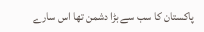پاکستان کا سب سے بڑا دشمن تھا اس سارے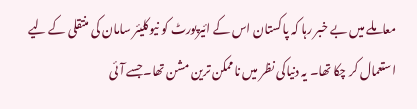معاملے میں بے خبر رہا کہ پاکستان اس کے ائیرپورٹ کو نیوکلیئر سامان کی منتقلی کے لیے استعمال کر چکا تھا۔ یہ دنیاکی نظر میں ناممکن ترین مشن تھا۔جسے آئی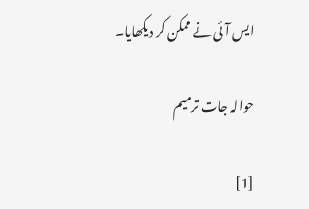ایس آئی نے ممکن کر دیکھایا۔

حوالہ جات ترمیم

[1]